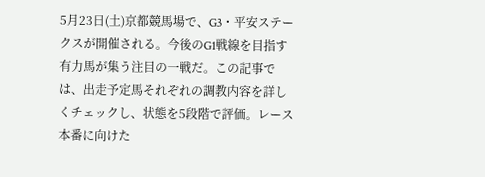5月23日(土)京都競馬場で、G3・平安ステークスが開催される。今後のG1戦線を目指す有力馬が集う注目の一戦だ。この記事では、出走予定馬それぞれの調教内容を詳しくチェックし、状態を5段階で評価。レース本番に向けた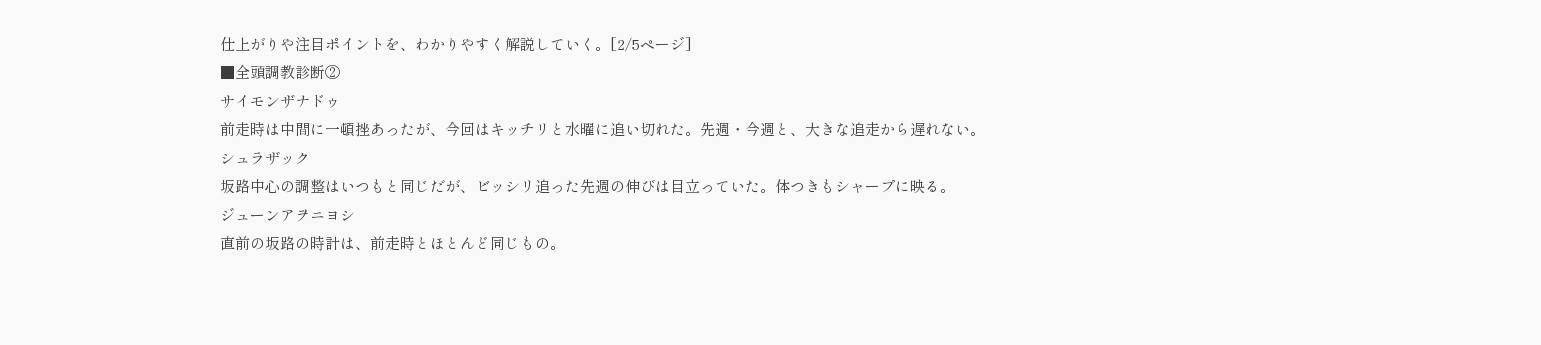仕上がりや注目ポイントを、わかりやすく解説していく。[2/5ページ]
■全頭調教診断②
サイモンザナドゥ
前走時は中間に一頓挫あったが、今回はキッチリと水曜に追い切れた。先週・今週と、大きな追走から遅れない。
シュラザック
坂路中心の調整はいつもと同じだが、ビッシリ追った先週の伸びは目立っていた。体つきもシャープに映る。
ジューンアヲニヨシ
直前の坂路の時計は、前走時とほとんど同じもの。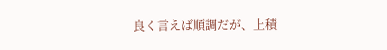良く言えば順調だが、上積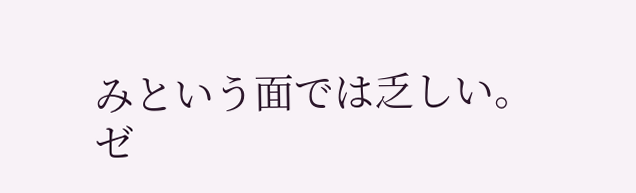みという面では乏しい。
ゼ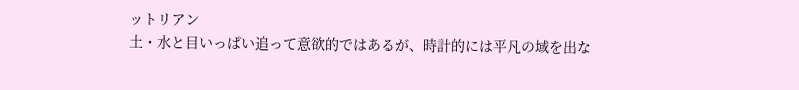ットリアン
土・水と目いっぱい追って意欲的ではあるが、時計的には平凡の域を出な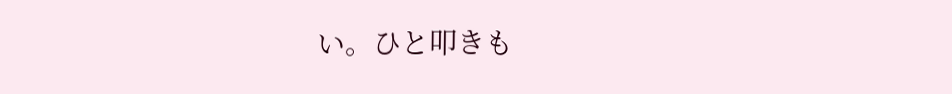い。ひと叩きも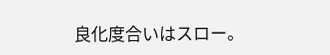良化度合いはスロー。